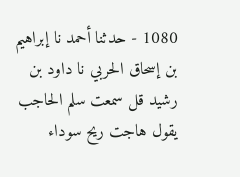1080 - حدثنا أحمد نا إبراهيم بن إسحاق الحربي نا داود بن رشيد قل سمعت سلم الحاجب يقول هاجت ريح سوداء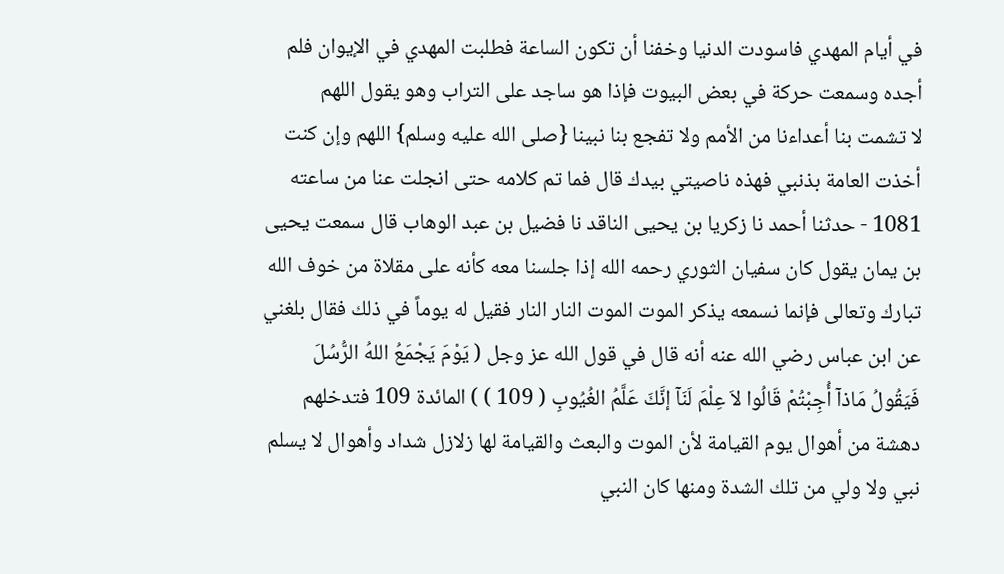في أيام المهدي فاسودت الدنيا وخفنا أن تكون الساعة فطلبت المهدي في الإيوان فلم أجده وسمعت حركة في بعض البيوت فإذا هو ساجد على التراب وهو يقول اللهم
لا تشمت بنا أعداءنا من الأمم ولا تفجع بنا نبينا {صلى الله عليه وسلم} اللهم وإن كنت أخذت العامة بذنبي فهذه ناصيتي بيدك قال فما تم كلامه حتى انجلت عنا من ساعته
1081 - حدثنا أحمد نا زكريا بن يحيى الناقد نا فضيل بن عبد الوهاب قال سمعت يحيى بن يمان يقول كان سفيان الثوري رحمه الله إذا جلسنا معه كأنه على مقلاة من خوف الله تبارك وتعالى فإنما نسمعه يذكر الموت الموت النار النار فقيل له يوماً في ذلك فقال بلغني عن ابن عباس رضي الله عنه أنه قال في قول الله عز وجل ( يَوْمَ يَجْمَعُ اللهُ الرُّسُلَ فَيَقُولُ مَاذآ أُجِبْتُمْ قَالُوا لاَ عِلْمَ لَنَآ إنَّكَ عَلَّمُ الغُيُوبِ ( 109 ) ) المائدة 109 فتدخلهم دهشة من أهوال يوم القيامة لأن الموت والبعث والقيامة لها زلازل شداد وأهوال لا يسلم نبي ولا ولي من تلك الشدة ومنها كان النبي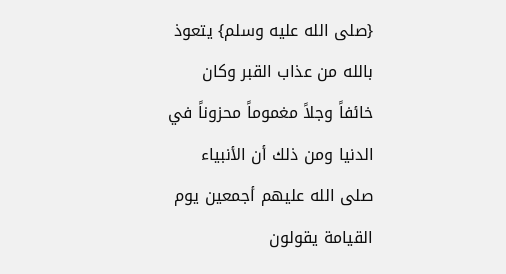{صلى الله عليه وسلم} يتعوذ بالله من عذاب القبر وكان خائفاً وجلاً مغموماً محزوناً في الدنيا ومن ذلك أن الأنبياء صلى الله عليهم أجمعين يوم القيامة يقولون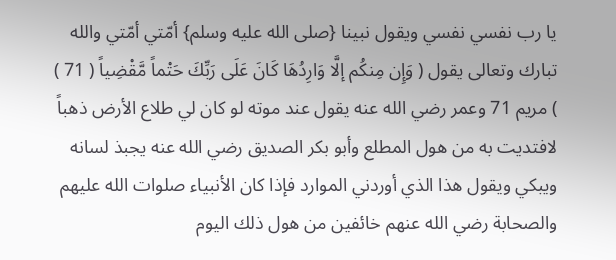يا رب نفسي نفسي ويقول نبينا {صلى الله عليه وسلم} أمّتي أمّتي والله تبارك وتعالى يقول ( وَإِن مِنكُم إلَّا وَارِدُهَا كَانَ عَلَى رَبِّكَ حَتْماً مَّقْضِياً ( 71 ) ) مريم 71 وعمر رضي الله عنه يقول عند موته لو كان لي طلاع الأرض ذهباً لافتديت به من هول المطلع وأبو بكر الصديق رضي الله عنه يجبذ لسانه ويبكي ويقول هذا الذي أوردني الموارد فإذا كان الأنبياء صلوات الله عليهم والصحابة رضي الله عنهم خائفين من هول ذلك اليوم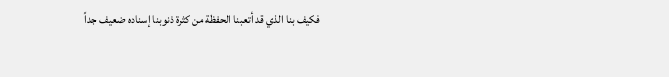فكيف بنا الذي قد أتعبنا الحفظة من كثرة ذنوبنا إسناده ضعيف جداً